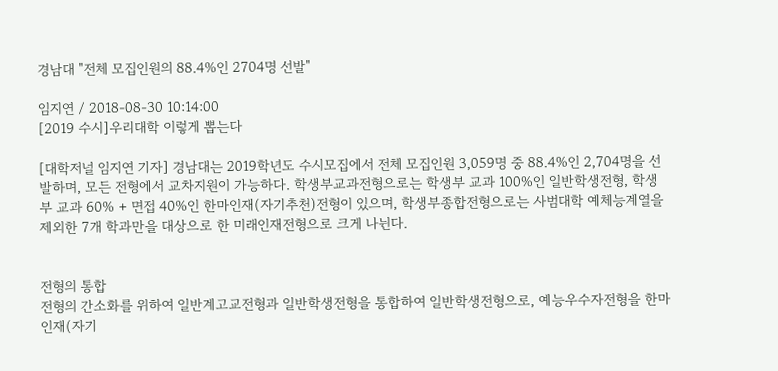경남대 "전체 모집인원의 88.4%인 2704명 선발"

임지연 / 2018-08-30 10:14:00
[2019 수시]우리대학 이렇게 뽑는다

[대학저널 임지연 기자] 경남대는 2019학년도 수시모집에서 전체 모집인원 3,059명 중 88.4%인 2,704명을 선발하며, 모든 전형에서 교차지원이 가능하다. 학생부교과전형으로는 학생부 교과 100%인 일반학생전형, 학생부 교과 60% + 면접 40%인 한마인재(자기추천)전형이 있으며, 학생부종합전형으로는 사범대학 예체능계열을 제외한 7개 학과만을 대상으로 한 미래인재전형으로 크게 나뉜다.


전형의 통합
전형의 간소화를 위하여 일반계고교전형과 일반학생전형을 통합하여 일반학생전형으로, 예능우수자전형을 한마인재(자기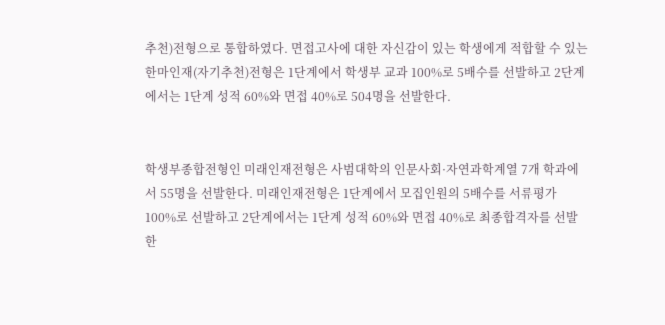추천)전형으로 통합하였다. 면접고사에 대한 자신감이 있는 학생에게 적합할 수 있는 한마인재(자기추천)전형은 1단계에서 학생부 교과 100%로 5배수를 선발하고 2단계에서는 1단계 성적 60%와 면접 40%로 504명을 선발한다.


학생부종합전형인 미래인재전형은 사범대학의 인문사회·자연과학계열 7개 학과에서 55명을 선발한다. 미래인재전형은 1단계에서 모집인원의 5배수를 서류평가 100%로 선발하고 2단계에서는 1단계 성적 60%와 면접 40%로 최종합격자를 선발한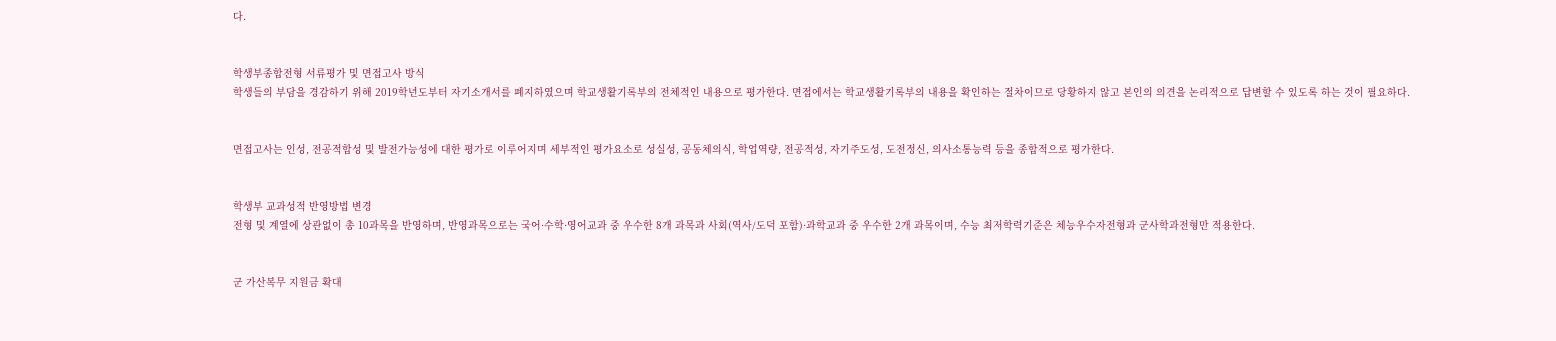다.


학생부종합전형 서류평가 및 면접고사 방식
학생들의 부담을 경감하기 위해 2019학년도부터 자기소개서를 폐지하였으며 학교생활기록부의 전체적인 내용으로 평가한다. 면접에서는 학교생활기록부의 내용을 확인하는 절차이므로 당황하지 않고 본인의 의견을 논리적으로 답변할 수 있도록 하는 것이 필요하다.


면접고사는 인성, 전공적합성 및 발전가능성에 대한 평가로 이루어지며 세부적인 평가요소로 성실성, 공동체의식, 학업역량, 전공적성, 자기주도성, 도전정신, 의사소통능력 등을 종합적으로 평가한다.


학생부 교과성적 반영방법 변경
전형 및 계열에 상관없이 총 10과목을 반영하며, 반영과목으로는 국어·수학·영어교과 중 우수한 8개 과목과 사회(역사/도덕 포함)·과학교과 중 우수한 2개 과목이며, 수능 최저학력기준은 체능우수자전형과 군사학과전형만 적용한다.


군 가산복무 지원금 확대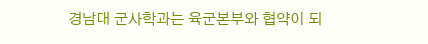경남대 군사학과는 육군본부와 협약이 되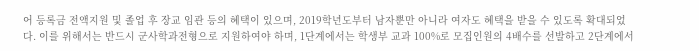어 등록금 전액지원 및 졸업 후 장교 임관 등의 혜택이 있으며, 2019학년도부터 남자뿐만 아니라 여자도 혜택을 받을 수 있도록 확대되었다. 이를 위해서는 반드시 군사학과전형으로 지원하여야 하며, 1단계에서는 학생부 교과 100%로 모집인원의 4배수를 선발하고 2단계에서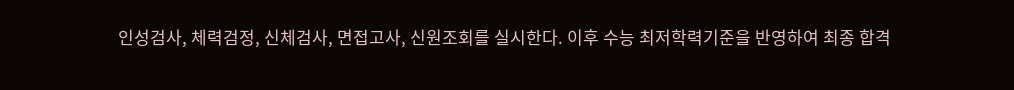인성검사, 체력검정, 신체검사, 면접고사, 신원조회를 실시한다. 이후 수능 최저학력기준을 반영하여 최종 합격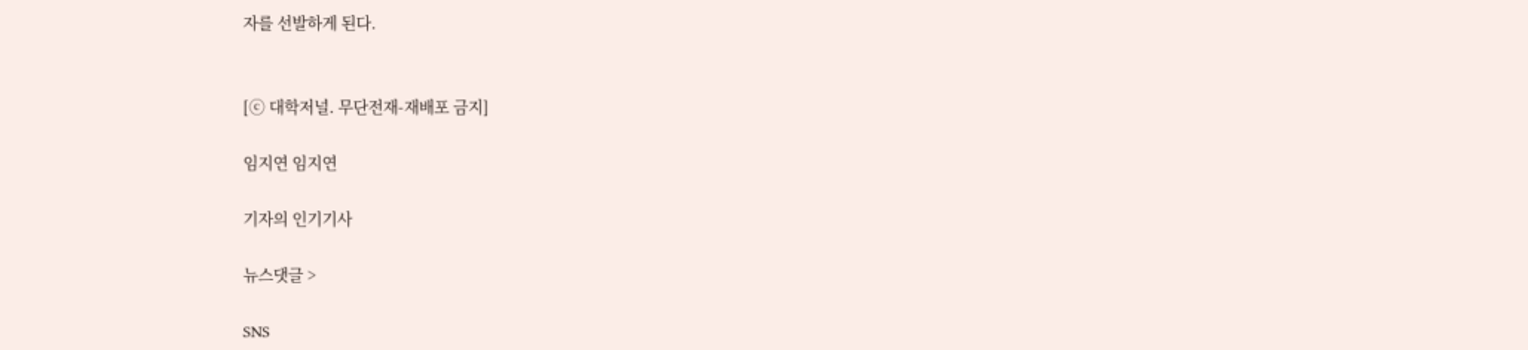자를 선발하게 된다.


[ⓒ 대학저널. 무단전재-재배포 금지]

임지연 임지연

기자의 인기기사

뉴스댓글 >

SNS